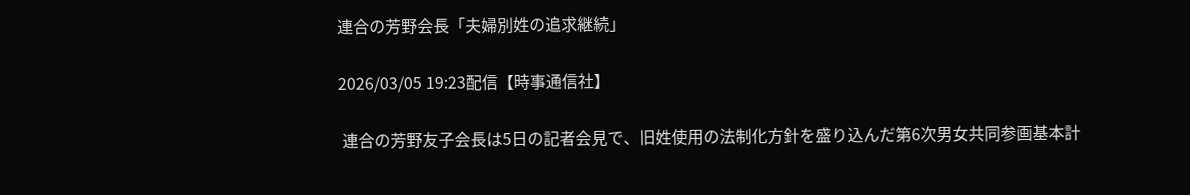連合の芳野会長「夫婦別姓の追求継続」

2026/03/05 19:23配信【時事通信社】

 連合の芳野友子会長は5日の記者会見で、旧姓使用の法制化方針を盛り込んだ第6次男女共同参画基本計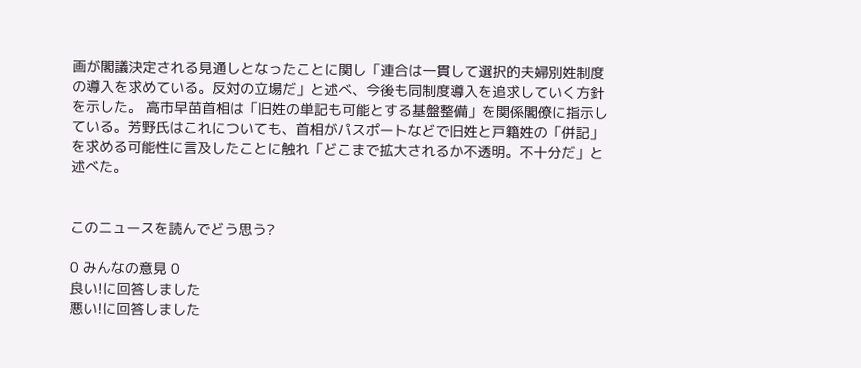画が閣議決定される見通しとなったことに関し「連合は一貫して選択的夫婦別姓制度の導入を求めている。反対の立場だ」と述べ、今後も同制度導入を追求していく方針を示した。 高市早苗首相は「旧姓の単記も可能とする基盤整備」を関係閣僚に指示している。芳野氏はこれについても、首相がパスポートなどで旧姓と戸籍姓の「併記」を求める可能性に言及したことに触れ「どこまで拡大されるか不透明。不十分だ」と述べた。


このニュースを読んでどう思う?

0 みんなの意見 0
良い!に回答しました
悪い!に回答しました